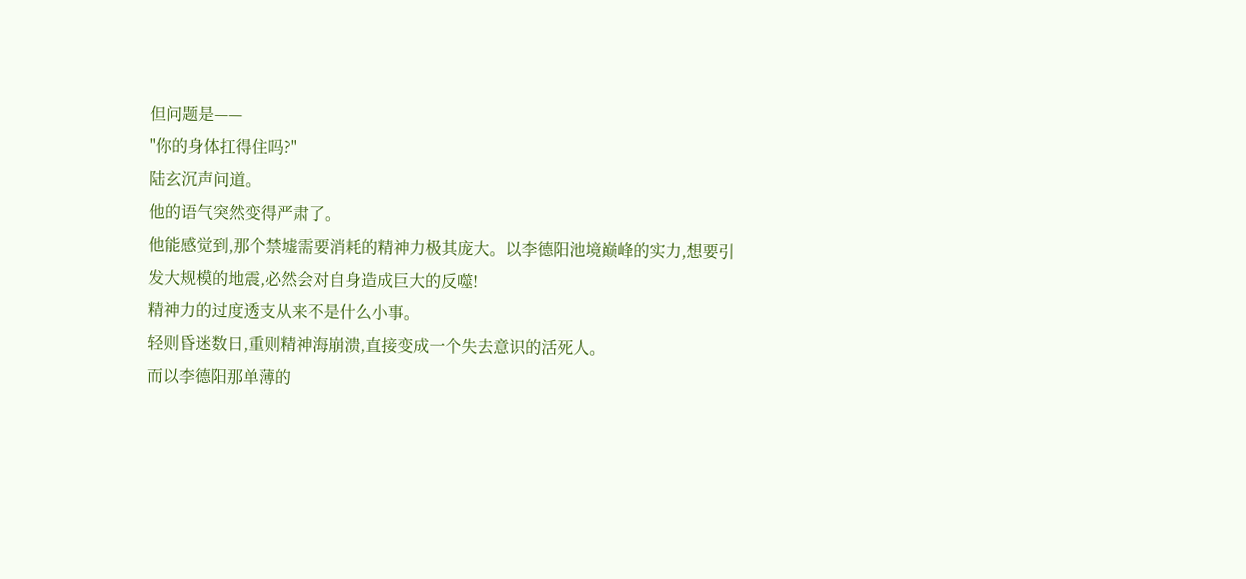但问题是——
"你的身体扛得住吗?"
陆玄沉声问道。
他的语气突然变得严肃了。
他能感觉到,那个禁墟需要消耗的精神力极其庞大。以李德阳池境巅峰的实力,想要引发大规模的地震,必然会对自身造成巨大的反噬!
精神力的过度透支从来不是什么小事。
轻则昏迷数日,重则精神海崩溃,直接变成一个失去意识的活死人。
而以李德阳那单薄的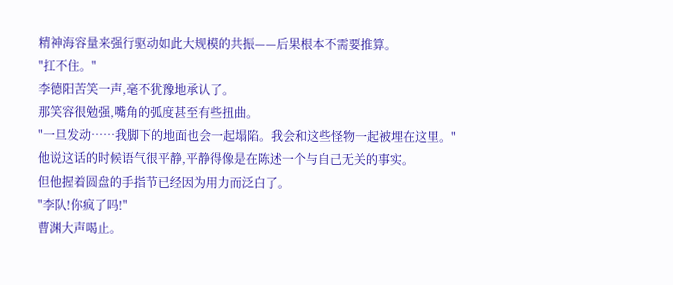精神海容量来强行驱动如此大规模的共振——后果根本不需要推算。
"扛不住。"
李德阳苦笑一声,毫不犹豫地承认了。
那笑容很勉强,嘴角的弧度甚至有些扭曲。
"一旦发动……我脚下的地面也会一起塌陷。我会和这些怪物一起被埋在这里。"
他说这话的时候语气很平静,平静得像是在陈述一个与自己无关的事实。
但他握着圆盘的手指节已经因为用力而泛白了。
"李队!你疯了吗!"
曹渊大声喝止。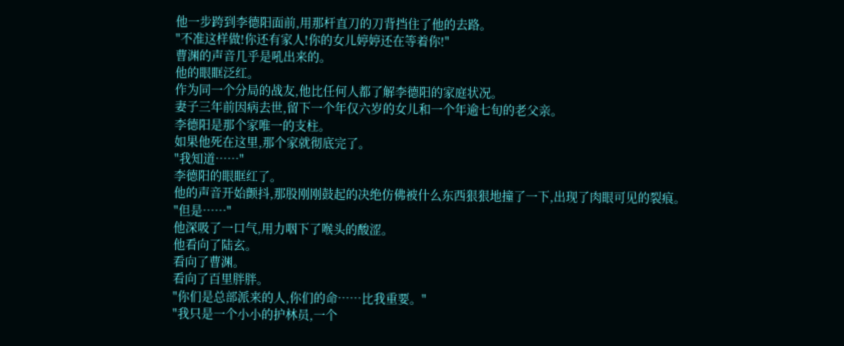他一步跨到李德阳面前,用那杆直刀的刀背挡住了他的去路。
"不准这样做!你还有家人!你的女儿婷婷还在等着你!"
曹渊的声音几乎是吼出来的。
他的眼眶泛红。
作为同一个分局的战友,他比任何人都了解李德阳的家庭状况。
妻子三年前因病去世,留下一个年仅六岁的女儿和一个年逾七旬的老父亲。
李德阳是那个家唯一的支柱。
如果他死在这里,那个家就彻底完了。
"我知道……"
李德阳的眼眶红了。
他的声音开始颤抖,那股刚刚鼓起的决绝仿佛被什么东西狠狠地撞了一下,出现了肉眼可见的裂痕。
"但是……"
他深吸了一口气,用力咽下了喉头的酸涩。
他看向了陆玄。
看向了曹渊。
看向了百里胖胖。
"你们是总部派来的人,你们的命……比我重要。"
"我只是一个小小的护林员,一个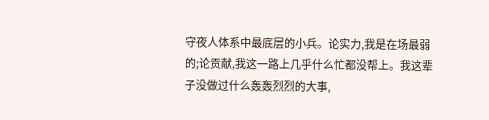守夜人体系中最底层的小兵。论实力,我是在场最弱的;论贡献,我这一路上几乎什么忙都没帮上。我这辈子没做过什么轰轰烈烈的大事,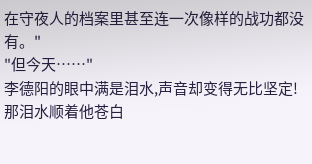在守夜人的档案里甚至连一次像样的战功都没有。"
"但今天……"
李德阳的眼中满是泪水,声音却变得无比坚定!
那泪水顺着他苍白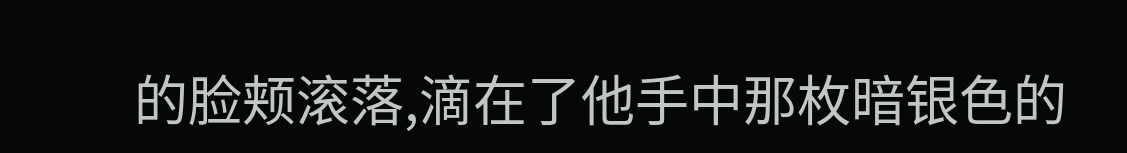的脸颊滚落,滴在了他手中那枚暗银色的